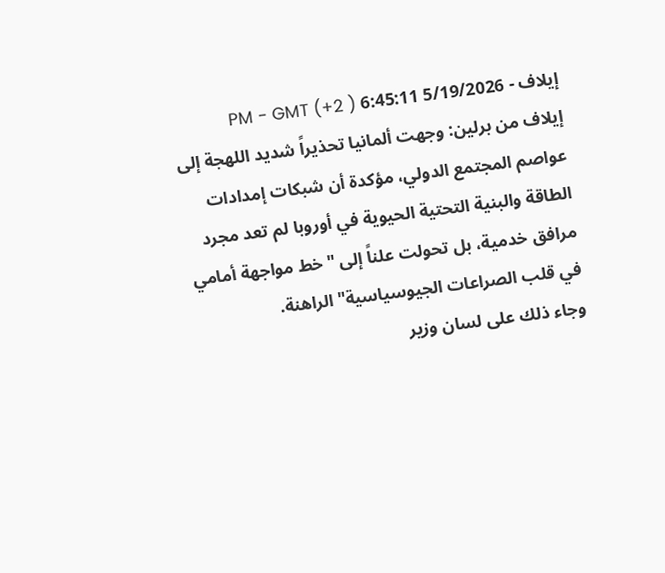إيلاف - 5/19/2026 6:45:11 PM - GMT (+2 )
إيلاف من برلين: وجهت ألمانيا تحذيراً شديد اللهجة إلى عواصم المجتمع الدولي، مؤكدة أن شبكات إمدادات الطاقة والبنية التحتية الحيوية في أوروبا لم تعد مجرد مرافق خدمية، بل تحولت علناً إلى "خط مواجهة أمامي في قلب الصراعات الجيوسياسية" الراهنة.
وجاء ذلك على لسان وزير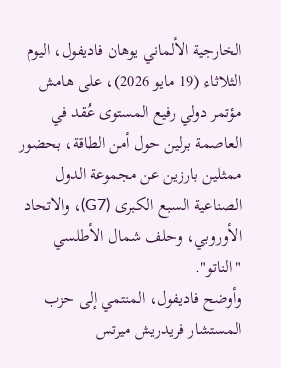الخارجية الألماني يوهان فاديفول، اليوم الثلاثاء (19 مايو 2026)، على هامش مؤتمر دولي رفيع المستوى عُقد في العاصمة برلين حول أمن الطاقة، بحضور ممثلين بارزين عن مجموعة الدول الصناعية السبع الكبرى (G7)، والاتحاد الأوروبي، وحلف شمال الأطلسي "الناتو".
وأوضح فاديفول، المنتمي إلى حزب المستشار فريدريش ميرتس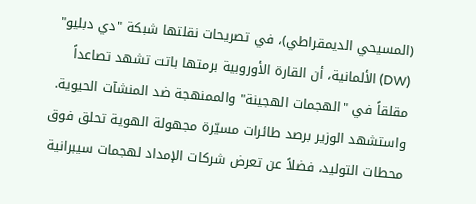(المسيحي الديمقراطي)، في تصريحات نقلتها شبكة "دي دبليو" (DW) الألمانية، أن القارة الأوروبية برمتها باتت تشهد تصاعداً مقلقاً في "الهجمات الهجينة" والممنهجة ضد المنشآت الحيوية.
واستشهد الوزير برصد طائرات مسيّرة مجهولة الهوية تحلق فوق محطات التوليد، فضلاً عن تعرض شركات الإمداد لهجمات سيبرانية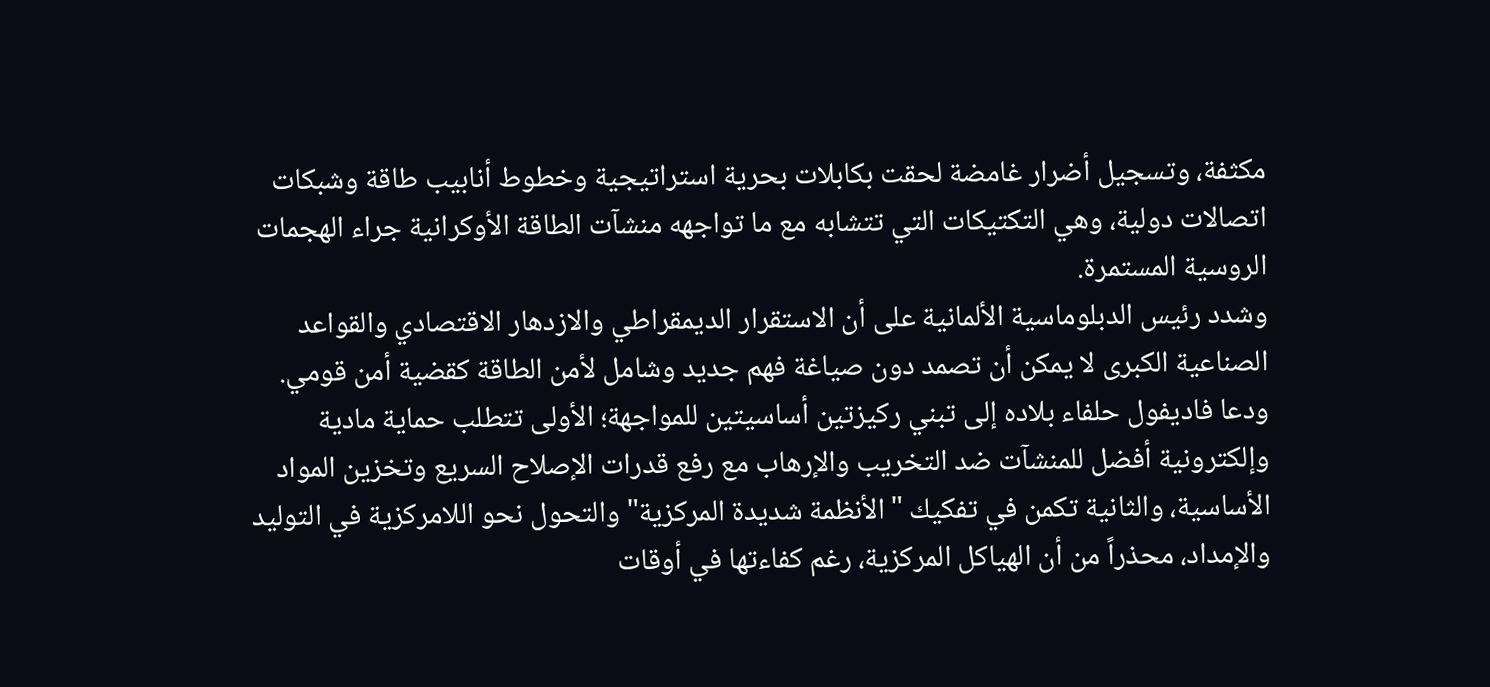مكثفة، وتسجيل أضرار غامضة لحقت بكابلات بحرية استراتيجية وخطوط أنابيب طاقة وشبكات اتصالات دولية، وهي التكتيكات التي تتشابه مع ما تواجهه منشآت الطاقة الأوكرانية جراء الهجمات الروسية المستمرة.
وشدد رئيس الدبلوماسية الألمانية على أن الاستقرار الديمقراطي والازدهار الاقتصادي والقواعد الصناعية الكبرى لا يمكن أن تصمد دون صياغة فهم جديد وشامل لأمن الطاقة كقضية أمن قومي.
ودعا فاديفول حلفاء بلاده إلى تبني ركيزتين أساسيتين للمواجهة؛ الأولى تتطلب حماية مادية وإلكترونية أفضل للمنشآت ضد التخريب والإرهاب مع رفع قدرات الإصلاح السريع وتخزين المواد الأساسية، والثانية تكمن في تفكيك "الأنظمة شديدة المركزية" والتحول نحو اللامركزية في التوليد والإمداد، محذراً من أن الهياكل المركزية، رغم كفاءتها في أوقات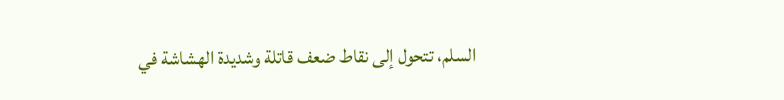السلم، تتحول إلى نقاط ضعف قاتلة وشديدة الهشاشة في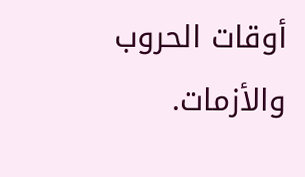أوقات الحروب والأزمات.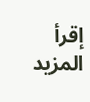إقرأ المزيد